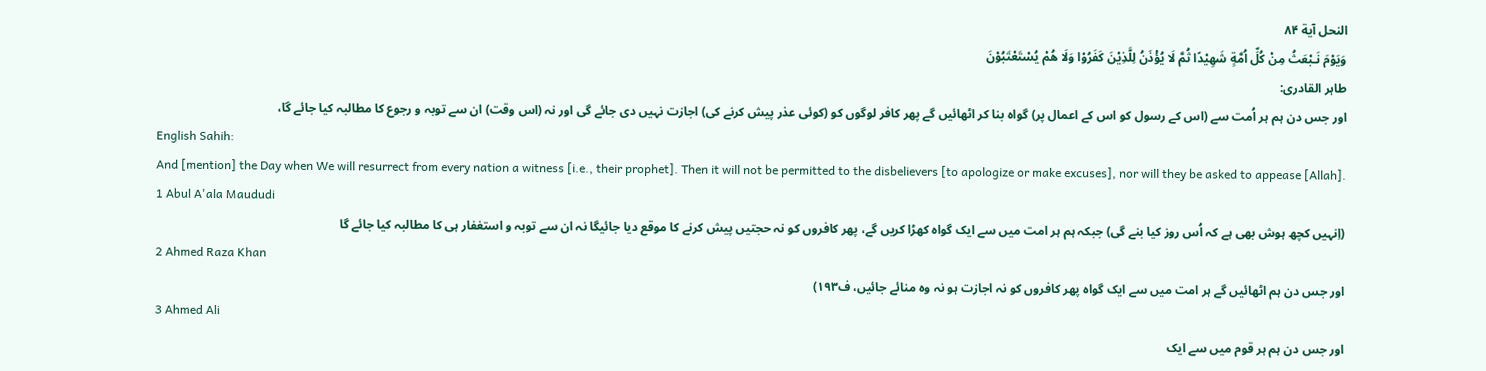النحل آية ۸۴
وَيَوْمَ نَـبْعَثُ مِنْ كُلِّ اُمَّةٍ شَهِيْدًا ثُمَّ لَا يُؤْذَنُ لِلَّذِيْنَ كَفَرُوْا وَلَا هُمْ يُسْتَعْتَبُوْنَ
طاہر القادری:
اور جس دن ہم ہر اُمت سے (اس کے رسول کو اس کے اعمال پر) گواہ بنا کر اٹھائیں گے پھر کافر لوگوں کو (کوئی عذر پیش کرنے کی) اجازت نہیں دی جائے گی اور نہ (اس وقت) ان سے توبہ و رجوع کا مطالبہ کیا جائے گا،
English Sahih:
And [mention] the Day when We will resurrect from every nation a witness [i.e., their prophet]. Then it will not be permitted to the disbelievers [to apologize or make excuses], nor will they be asked to appease [Allah].
1 Abul A'ala Maududi
(اِنہیں کچھ ہوش بھی ہے کہ اُس روز کیا بنے گی) جبکہ ہم ہر امت میں سے ایک گواہ کھڑا کریں گے، پھر کافروں کو نہ حجتیں پیش کرنے کا موقع دیا جائیگا نہ ان سے توبہ و استغفار ہی کا مطالبہ کیا جائے گا
2 Ahmed Raza Khan
اور جس دن ہم اٹھائیں گے ہر امت میں سے ایک گواہ پھر کافروں کو نہ اجازت ہو نہ وہ منائے جائیں، ف۱۹۳)
3 Ahmed Ali
اور جس دن ہم ہر قوم میں سے ایک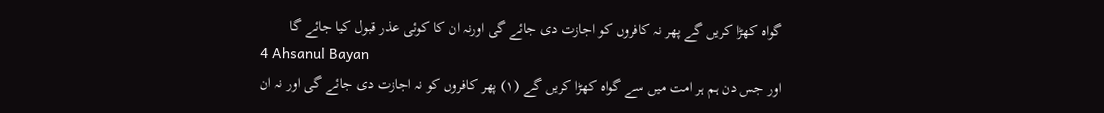گواہ کھڑا کریں گے پھر نہ کافروں کو اجازت دی جائے گی اورنہ ان کا کوئی عذر قبول کیا جائے گا
4 Ahsanul Bayan
اور جس دن ہم ہر امت میں سے گواہ کھڑا کریں گے (١) پھر کافروں کو نہ اجازت دی جائے گی اور نہ ان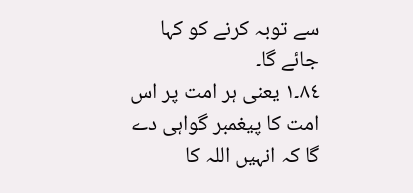سے توبہ کرنے کو کہا جائے گا۔
٨٤۔١ یعنی ہر امت پر اس امت کا پیغمبر گواہی دے گا کہ انہیں اللہ کا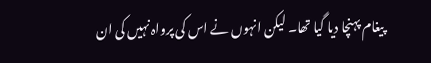پیغام پہنچا دیا گیا تھا۔ لیکن انہوں نے اس کی پرواہ نہیں کی ان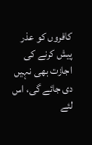کافروں کو عذر پیش کرنے کی اجازت بھی نہیں دی جائے گی، اس لئے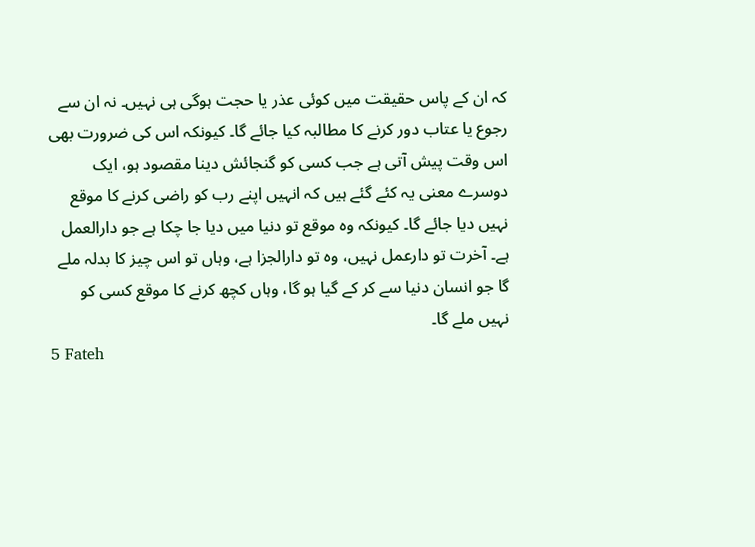کہ ان کے پاس حقیقت میں کوئی عذر یا حجت ہوگی ہی نہیں۔ نہ ان سے رجوع یا عتاب دور کرنے کا مطالبہ کیا جائے گا۔ کیونکہ اس کی ضرورت بھی اس وقت پیش آتی ہے جب کسی کو گنجائش دینا مقصود ہو، ایک دوسرے معنی یہ کئے گئے ہیں کہ انہیں اپنے رب کو راضی کرنے کا موقع نہیں دیا جائے گا۔ کیونکہ وہ موقع تو دنیا میں دیا جا چکا ہے جو دارالعمل ہے۔ آخرت تو دارعمل نہیں، وہ تو دارالجزا ہے، وہاں تو اس چیز کا بدلہ ملے گا جو انسان دنیا سے کر کے گیا ہو گا، وہاں کچھ کرنے کا موقع کسی کو نہیں ملے گا۔
5 Fateh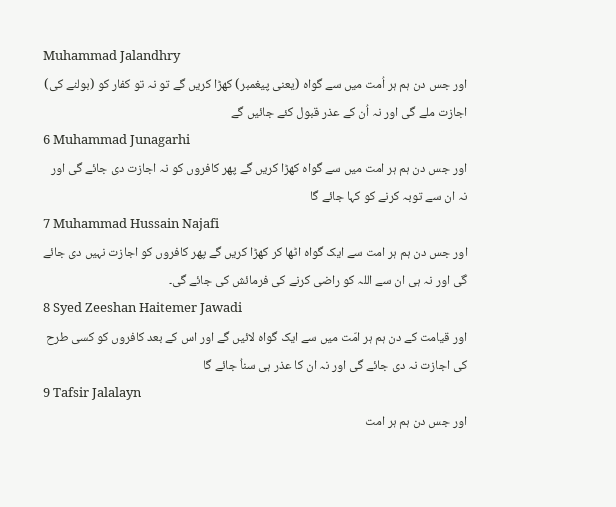Muhammad Jalandhry
اور جس دن ہم ہر اُمت میں سے گواہ (یعنی پیغمبر) کھڑا کریں گے تو نہ تو کفار کو (بولنے کی) اجازت ملے گی اور نہ اُن کے عذر قبول کئے جائیں گے
6 Muhammad Junagarhi
اور جس دن ہم ہر امت میں سے گواه کھڑا کریں گے پھر کافروں کو نہ اجازت دی جائے گی اور نہ ان سے توبہ کرنے کو کہا جائے گا
7 Muhammad Hussain Najafi
اور جس دن ہم ہر امت سے ایک گواہ اٹھا کر کھڑا کریں گے پھر کافروں کو اجازت نہیں دی جائے گی اور نہ ہی ان سے اللہ کو راضی کرنے کی فرمائش کی جائے گی۔
8 Syed Zeeshan Haitemer Jawadi
اور قیامت کے دن ہم ہر امّت میں سے ایک گواہ لائیں گے اور اس کے بعد کافروں کو کسی طرح کی اجازت نہ دی جائے گی اور نہ ان کا عذر ہی سناُ جائے گا
9 Tafsir Jalalayn
اور جس دن ہم ہر امت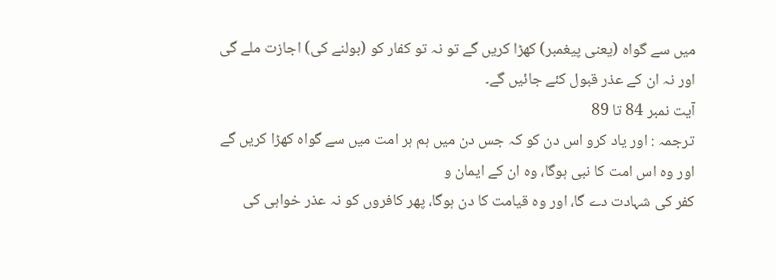میں سے گواہ (یعنی پیغمبر) کھڑا کریں گے تو نہ تو کفار کو (بولنے کی) اجازت ملے گی اور نہ ان کے عذر قبول کئے جائیں گے۔
آیت نمبر 84 تا 89
ترجمہ : اور یاد کرو اس دن کو کہ جس دن میں ہم ہر امت میں سے گواہ کھڑا کریں گے اور وہ اس امت کا نبی ہوگا، وہ ان کے ایمان و
کفر کی شہادت دے گا، اور وہ قیامت کا دن ہوگا، پھر کافروں کو نہ عذر خواہی کی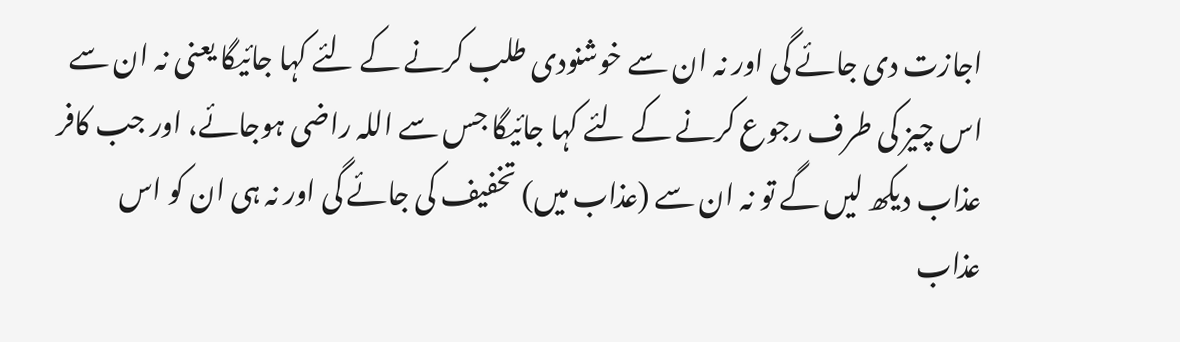اجازت دی جائے گی اور نہ ان سے خوشنودی طلب کرنے کے لئے کہا جائیگا یعنی نہ ان سے اس چیز کی طرف رجوع کرنے کے لئے کہا جائیگا جس سے اللہ راضی ہوجائے، اور جب کافر عذاب دیکھ لیں گے تو نہ ان سے (عذاب میں) تخفیف کی جائے گی اور نہ ہی ان کو اس عذاب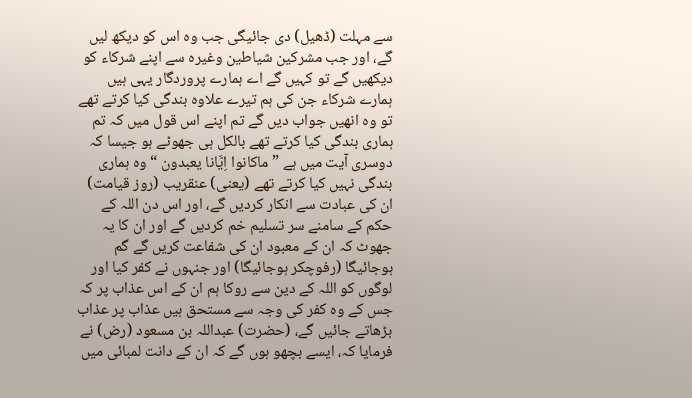سے مہلت (ڈھیل) دی جائیگی جب وہ اس کو دیکھ لیں گے، اور جب مشرکین شیاطین وغیرہ سے اپنے شرکاء کو دیکھیں گے تو کہیں گے اے ہمارے پروردگار یہی ہیں ہمارے شرکاء جن کی ہم تیرے علاوہ بندگی کیا کرتے تھے تو وہ انھیں جواب دیں گے تم اپنے اس قول میں کہ تم ہماری بندگی کیا کرتے تھے بالکل ہی جھوٹے ہو جیسا کہ دوسری آیت میں ہے ” ماکانوا اِیَّانا یعبدون “ وہ ہماری بندگی نہیں کیا کرتے تھے (یعنی) عنقریب (روز قیامت) ان کی عبادت سے انکار کردیں گے، اور اس دن اللہ کے حکم کے سامنے سر تسلیم خم کردیں گے اور ان کا یہ جھوٹ کہ ان کے معبود ان کی شفاعت کریں گے گم ہوجائیگا (رفوچکر ہوجائیگا) اور جنہوں نے کفر کیا اور لوگوں کو اللہ کے دین سے روکا ہم ان کے اس عذاب پر کہ جس کے وہ کفر کی وجہ سے مستحق ہیں عذاب پر عذاب بڑھاتے جائیں گے، (حضرت) عبداللہ بن مسعود (رض) نے فرمایا کہ، ایسے بچھو ہوں گے کہ ان کے دانت لمبائی میں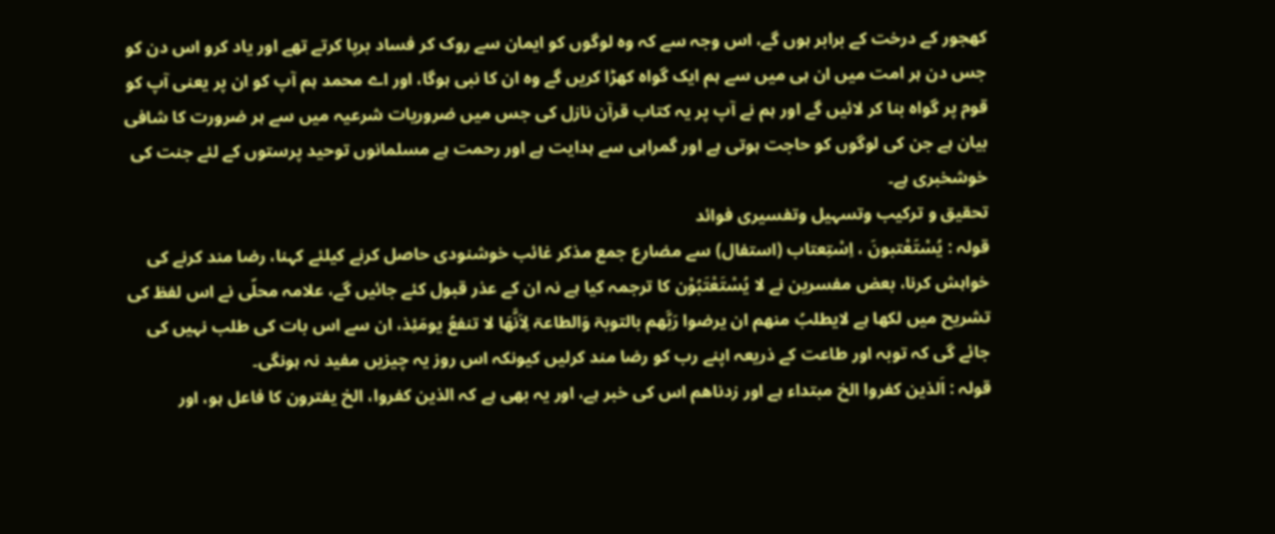کھجور کے درخت کے برابر ہوں گے، اس وجہ سے کہ وہ لوگوں کو ایمان سے روک کر فساد برپا کرتے تھے اور یاد کرو اس دن کو جس دن ہر امت میں ان ہی میں سے ہم ایک گواہ کھڑا کریں گے وہ ان کا نبی ہوگا، اور اے محمد ہم آپ کو ان پر یعنی آپ کو قوم پر گواہ بنا کر لائیں گے اور ہم نے آپ پر یہ کتاب قرآن نازل کی جس میں ضروریات شرعیہ میں سے ہر ضرورت کا شافی بیان ہے جن کی لوگوں کو حاجت ہوتی ہے اور گمراہی سے ہدایت ہے اور رحمت ہے مسلمانوں توحید پرستوں کے لئے جنت کی خوشخبری ہے۔
تحقیق و ترکیب وتسہیل وتفسیری فوائد
قولہ : یُسْتَعْتبونَ ، اِسْتِعتاب (استفال) سے مضارع جمع مذکر غائب خوشنودی حاصل کرنے کیلئے کہنا، رضا مند کرنے کی خواہش کرنا، بعض مفسرین نے لا یُسْتَعْتَبُوْن کا ترجمہ کیا ہے نہ ان کے عذر قبول کئے جائیں گے، علامہ محلّی نے اس لفظ کی تشریح میں لکھا ہے لایطلبُ منھم ان یرضوا رَبَّھم بالتوبۃ وَالطاعۃ لِاَنَّھَا لا تنفعُ یومَئِذ، ان سے اس بات کی طلب نہیں کی جائے گی کہ توبہ اور طاعت کے ذریعہ اپنے رب کو رضا مند کرلیں کیونکہ اس روز یہ چیزیں مفید نہ ہونگی۔
قولہ : اَلذین کفروا الخ مبتداء ہے اور زدناھم اس کی خبر ہے، اور یہ بھی ہے کہ الذین کفروا، الخ یفترون کا فاعل ہو، اور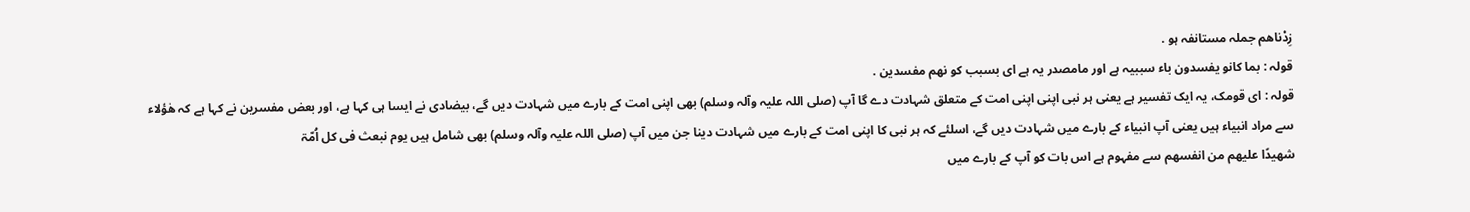زِدْناھم جملہ مستانفہ ہو .
قولہ : بما کانو یفسدون باء سببیہ ہے اور مامصدر یہ ہے ای بسبب کو نھم مفسدین .
قولہ : ای قومک، یہ ایک تفسیر ہے یعنی ہر نبی اپنی اپنی امت کے متعلق شہادت دے گا آپ (صلی اللہ علیہ وآلہ وسلم) بھی اپنی امت کے بارے میں شہادت دیں گے، بیضادی نے ایسا ہی کہا ہے، اور بعض مفسرین نے کہا ہے کہ ھٰؤلاء سے مراد انبیاء ہیں یعنی آپ انبیاء کے بارے میں شہادت دیں گے، اسلئے کہ ہر نبی کا اپنی امت کے بارے میں شہادت دینا جن میں آپ (صلی اللہ علیہ وآلہ وسلم) بھی شامل ہیں یوم نبعث فی کل اُمّۃ
شھیدًا علیھم من انفسھم سے مفہوم ہے اس بات کو آپ کے بارے میں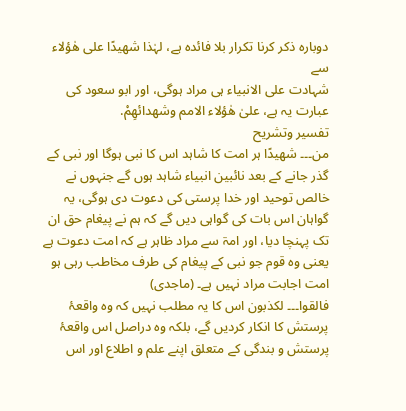دوبارہ ذکر کرنا تکرار بلا فائدہ ہے، لہٰذا شھیدًا علی ھٰؤلاء سے
شہادت علی الانبیاء ہی مراد ہوگی، اور ابو سعود کی عبارت یہ ہے، علیٰ ھٰؤلاء الامم وشھدائھِمْ.
تفسیر وتشریح
من۔۔۔ شھیدًا ہر امت کا شاہد اس کا نبی ہوگا اور نبی کے گذر جانے کے بعد نائبین انبیاء شاہد ہوں گے جنہوں نے خالص توحید اور خدا پرستی کی دعوت دی ہوگی، یہ گواہان اس بات کی گواہی دیں گے کہ ہم نے پیغام حق ان تک پہنچا دیا، اور امۃ سے مراد ظاہر ہے کہ امت دعوت ہے یعنی وہ قوم جو نبی کے پیغام کی طرف مخاطب رہی ہو امت اجابت مراد نہیں ہے۔ (ماجدی)
فالقوا۔۔۔ لکذبون اس کا یہ مطلب نہیں کہ وہ واقعۂ پرستش کا انکار کردیں گے، بلکہ وہ دراصل اس واقعۂ پرستش و بندگی کے متعلق اپنے علم و اطلاع اور اس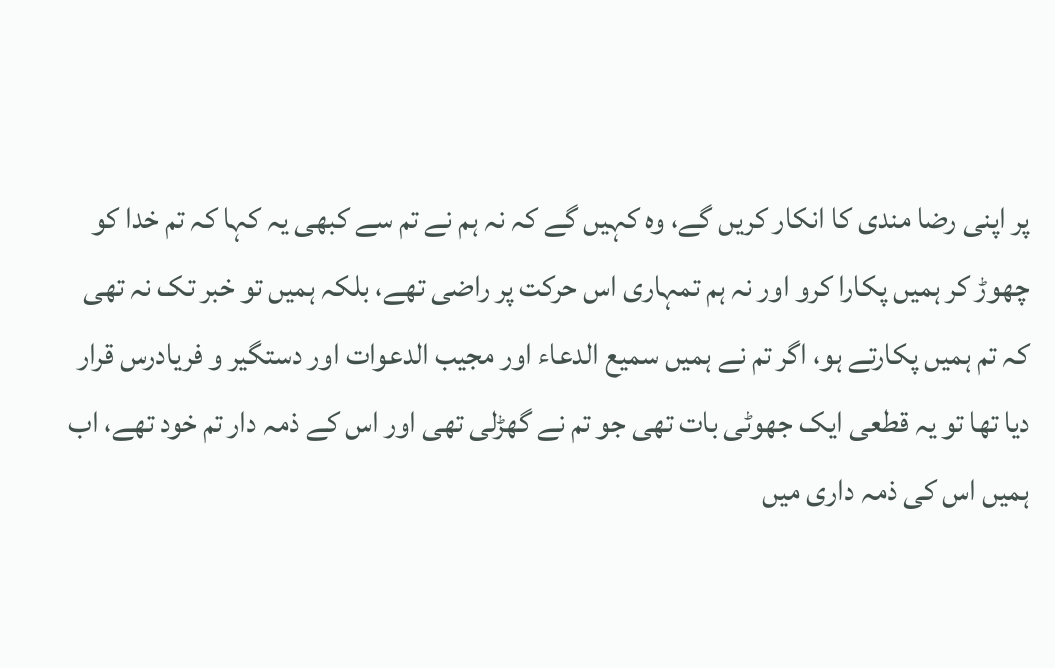پر اپنی رضا مندی کا انکار کریں گے، وہ کہیں گے کہ نہ ہم نے تم سے کبھی یہ کہا کہ تم خدا کو چھوڑ کر ہمیں پکارا کرو اور نہ ہم تمہاری اس حرکت پر راضی تھے، بلکہ ہمیں تو خبر تک نہ تھی کہ تم ہمیں پکارتے ہو، اگر تم نے ہمیں سمیع الدعاء اور مجیب الدعوات اور دستگیر و فریادرس قرار دیا تھا تو یہ قطعی ایک جھوٹی بات تھی جو تم نے گھڑلی تھی اور اس کے ذمہ دار تم خود تھے، اب ہمیں اس کی ذمہ داری میں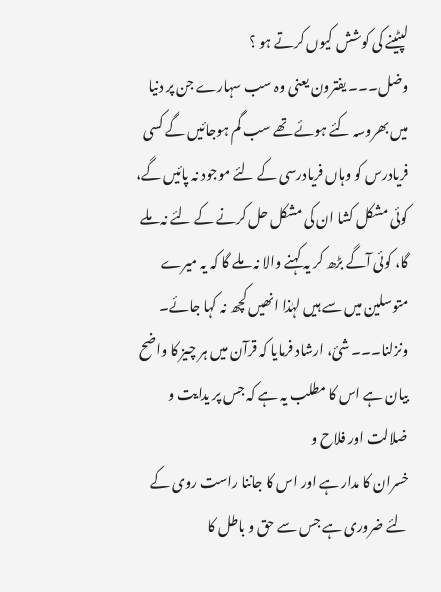لپٹینے کی کوشش کیوں کرتے ہو ؟
وضل۔۔۔ یفترون یعنی وہ سب سہارے جن پر دنیا میں بھروسہ کئے ہوئے تھے سب گم ہوجائیں گے کسی فریادرس کو وہاں فریادرسی کے لئے موجود نہ پائیں گے، کوئی مشکل کشا ان کی مشکل حل کرنے کے لئے نہ ملے گا، کوئی آگے بڑھ کر یہ کہنے والا نہ ملے گا کہ یہ میرے متوسلین میں سے ہیں لہٰذا انھیں کچھ نہ کہا جائے۔
ونزلنا۔۔۔ شئ، ارشاد فرمایا کہ قرآن میں ہر چیز کا واضح بیان ہے اس کا مطلب یہ ہے کہ جس پر یدایت و ضلالت اور فلاح و
خسران کا مدار ہے اور اس کا جاننا راست روی کے لئے ضروری ہے جس سے حق و باطل کا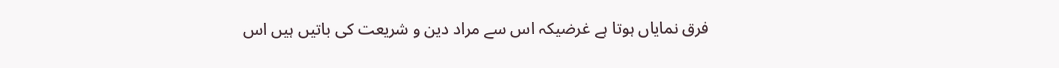فرق نمایاں ہوتا ہے غرضیکہ اس سے مراد دین و شریعت کی باتیں ہیں اس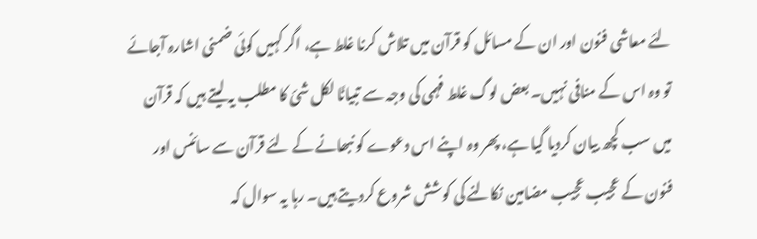لئے معاشی فنون اور ان کے مسائل کو قرآن میں تلاش کرنا غلط ہے، اگر کہیں کوئی ضمنی اشارہ آجائے تو وہ اس کے منافی نہیں۔ بعض لوگ غلط فہمی کی وجہ سے تبیانًا لکل شئ کا مطلب یہ لیتے ہیں کہ قرآن میں سب کچھ بیان کردیا گیا ہے، پھر وہ اپنے اس دعوے کو نبھانے کے لئے قرآن سے سائنس اور فنون کے عجیب عجیب مضامین نکالنے کی کوشش شروع کردیتے ہیں۔ رہا یہ سوال کہ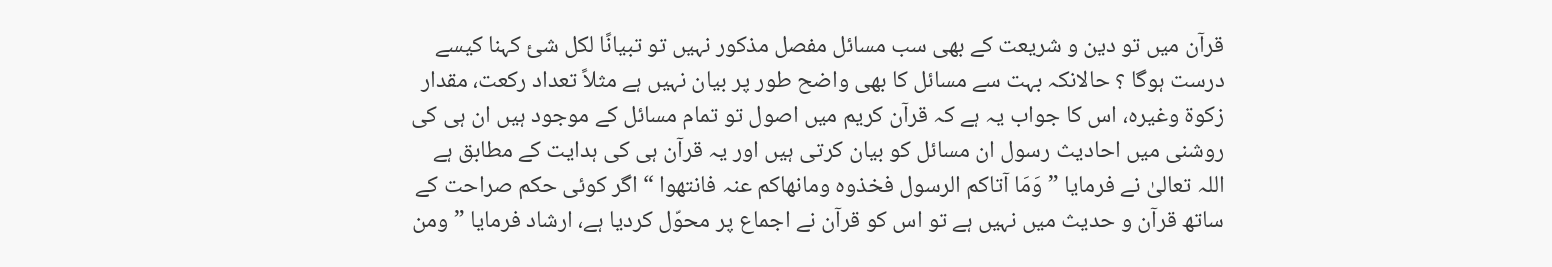قرآن میں تو دین و شریعت کے بھی سب مسائل مفصل مذکور نہیں تو تبیانًا لکل شئ کہنا کیسے درست ہوگا ؟ حالانکہ بہت سے مسائل کا بھی واضح طور پر بیان نہیں ہے مثلاً تعداد رکعت، مقدار زکوۃ وغیرہ، اس کا جواب یہ ہے کہ قرآن کریم میں اصول تو تمام مسائل کے موجود ہیں ان ہی کی روشنی میں احادیث رسول ان مسائل کو بیان کرتی ہیں اور یہ قرآن ہی کی ہدایت کے مطابق ہے اللہ تعالیٰ نے فرمایا ” وَمَا آتاکم الرسول فخذوہ ومانھاکم عنہ فانتھوا “ اگر کوئی حکم صراحت کے ساتھ قرآن و حدیث میں نہیں ہے تو اس کو قرآن نے اجماع پر محوّل کردیا ہے، ارشاد فرمایا ” ومن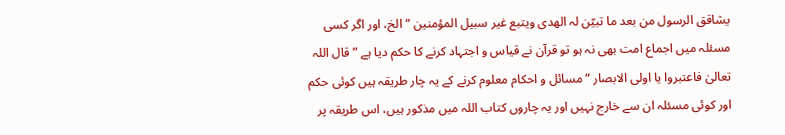یشاقق الرسول من بعد ما تبیّن لہ الھدی ویتبع غیر سبیل المؤمنین “ الخ، اور اگر کسی مسئلہ میں اجماع امت بھی نہ ہو تو قرآن نے قیاس و اجتہاد کرنے کا حکم دیا ہے ” قال اللہ تعالیٰ فاعتبروا یا اولی الابصار “ مسائل و احکام معلوم کرنے کے یہ چار طریقہ ہیں کوئی حکم اور کوئی مسئلہ ان سے خارج نہیں اور یہ چاروں کتاب اللہ میں مذکور ہیں، اس طریقہ پر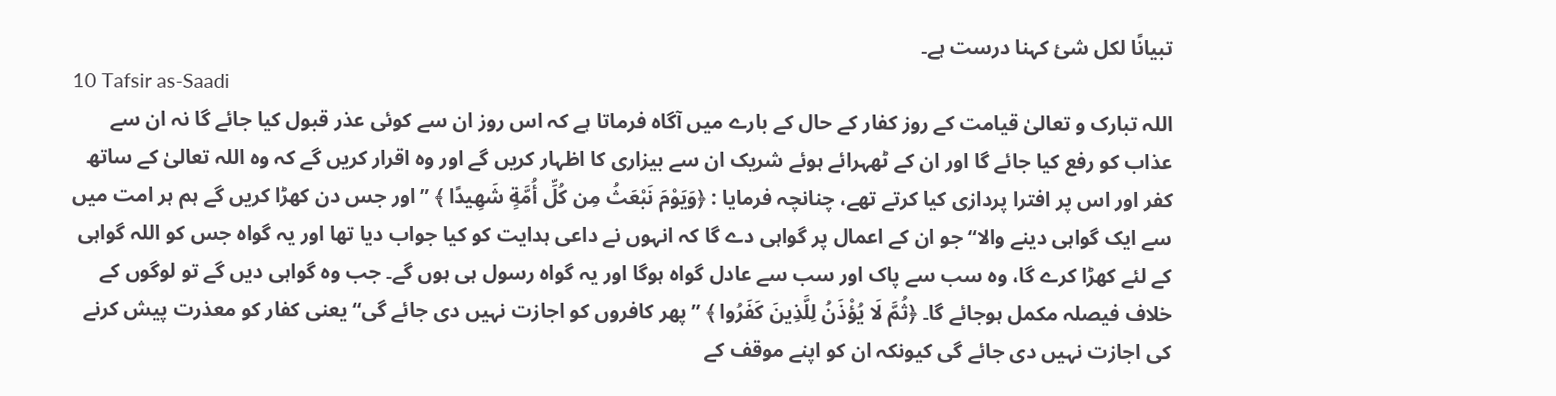تبیانًا لکل شئ کہنا درست ہے۔
10 Tafsir as-Saadi
اللہ تبارک و تعالیٰ قیامت کے روز کفار کے حال کے بارے میں آگاہ فرماتا ہے کہ اس روز ان سے کوئی عذر قبول کیا جائے گا نہ ان سے عذاب کو رفع کیا جائے گا اور ان کے ٹھہرائے ہوئے شریک ان سے بیزاری کا اظہار کریں گے اور وہ اقرار کریں گے کہ وہ اللہ تعالیٰ کے ساتھ کفر اور اس پر افترا پردازی کیا کرتے تھے، چنانچہ فرمایا : ﴿وَيَوْمَ نَبْعَثُ مِن كُلِّ أُمَّةٍ شَهِيدًا ﴾ ” اور جس دن کھڑا کریں گے ہم ہر امت میں سے ایک گواہی دینے والا“ جو ان کے اعمال پر گواہی دے گا کہ انہوں نے داعی ہدایت کو کیا جواب دیا تھا اور یہ گواہ جس کو اللہ گواہی کے لئے کھڑا کرے گا، وہ سب سے پاک اور سب سے عادل گواہ ہوگا اور یہ گواہ رسول ہی ہوں گے۔ جب وہ گواہی دیں گے تو لوگوں کے خلاف فیصلہ مکمل ہوجائے گا۔ ﴿ثُمَّ لَا يُؤْذَنُ لِلَّذِينَ كَفَرُوا ﴾ ” پھر کافروں کو اجازت نہیں دی جائے گی“ یعنی کفار کو معذرت پیش کرنے کی اجازت نہیں دی جائے گی کیونکہ ان کو اپنے موقف کے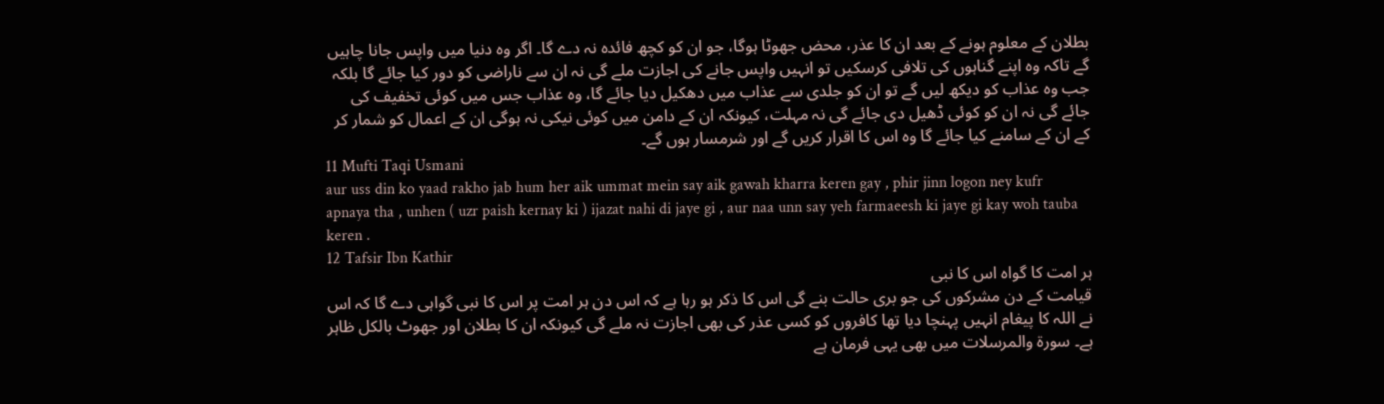بطلان کے معلوم ہونے کے بعد ان کا عذر، محض جھوٹا ہوگا، جو ان کو کچھ فائدہ نہ دے گا۔ اگر وہ دنیا میں واپس جانا چاہیں گے تاکہ وہ اپنے گناہوں کی تلافی کرسکیں تو انہیں واپس جانے کی اجازت ملے گی نہ ان سے ناراضی کو دور کیا جائے گا بلکہ جب وہ عذاب کو دیکھ لیں گے تو ان کو جلدی سے عذاب میں دھکیل دیا جائے گا، وہ عذاب جس میں کوئی تخفیف کی جائے گی نہ ان کو کوئی ڈھیل دی جائے گی نہ مہلت، کیونکہ ان کے دامن میں کوئی نیکی نہ ہوگی ان کے اعمال کو شمار کر کے ان کے سامنے کیا جائے گا وہ اس کا اقرار کریں گے اور شرمسار ہوں گے۔
11 Mufti Taqi Usmani
aur uss din ko yaad rakho jab hum her aik ummat mein say aik gawah kharra keren gay , phir jinn logon ney kufr apnaya tha , unhen ( uzr paish kernay ki ) ijazat nahi di jaye gi , aur naa unn say yeh farmaeesh ki jaye gi kay woh tauba keren .
12 Tafsir Ibn Kathir
ہر امت کا گواہ اس کا نبی
قیامت کے دن مشرکوں کی جو بری حالت بنے گی اس کا ذکر ہو رہا ہے کہ اس دن ہر امت پر اس کا نبی گواہی دے گا کہ اس نے اللہ کا پیغام انہیں پہنچا دیا تھا کافروں کو کسی عذر کی بھی اجازت نہ ملے گی کیونکہ ان کا بطلان اور جھوٹ بالکل ظاہر ہے۔ سورة والمرسلات میں بھی یہی فرمان ہے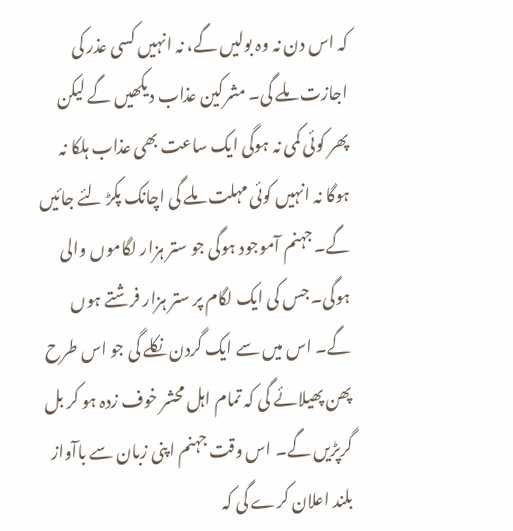کہ اس دن نہ وہ بولیں گے، نہ انہیں کسی عذر کی اجازت ملے گی۔ مشرکین عذاب دیکھیں گے لیکن پھر کوئی کمی نہ ہوگی ایک ساعت بھی عذاب ہلکا نہ ہوگا نہ انہیں کوئی مہلت ملے گی اچانک پکڑ لئے جائیں گے۔ جہنم آموجود ہوگی جو ستر ہزار لگاموں والی ہوگی۔ جس کی ایک لگام پر ستر ہزار فرشتے ہوں گے۔ اس میں سے ایک گردن نکلے گی جو اس طرح پھن پھیلائے گی کہ تمام اہل محشر خوف زدہ ہو کر بل گرپڑیں گے۔ اس وقت جہنم اپنی زبان سے باآواز بلند اعلان کرے گی کہ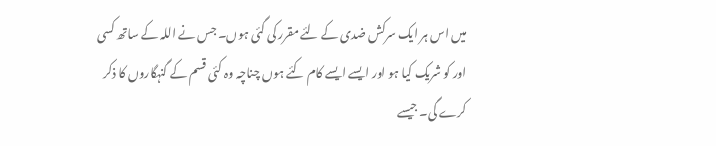میں اس ہر ایک سرکش ضدی کے لئے مقرر کی گئی ہوں۔ جس نے اللہ کے ساتھ کسی اور کو شریک کیا ہو اور ایسے ایسے کام کئے ہوں چناچہ وہ کئی قسم کے گنہگاروں کا ذکر کرے گی۔ جیسے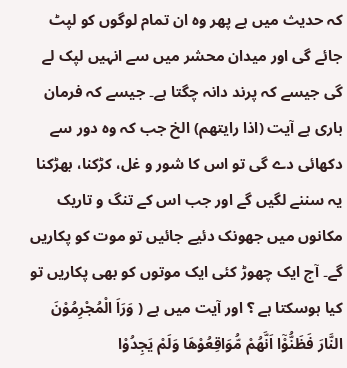کہ حدیث میں ہے پھر وہ ان تمام لوگوں کو لپٹ جائے گی اور میدان محشر میں سے انہیں لپک لے گی جیسے کہ پرند دانہ چگتا ہے۔ جیسے کہ فرمان باری ہے آیت (اذا رایتھم) الخ جب کہ وہ دور سے دکھائی دے گی تو اس کا شور و غل، کڑکنا، بھڑکنا یہ سننے لگیں گے اور جب اس کے تنگ و تاریک مکانوں میں جھونک دئیے جائیں تو موت کو پکاریں گے۔ آج ایک چھوڑ کئی ایک موتوں کو بھی پکاریں تو کیا ہوسکتا ہے ؟ اور آیت میں ہے ( وَرَاَ الْمُجْرِمُوْنَ النَّارَ فَظَنُّوْٓا اَنَّهُمْ مُّوَاقِعُوْهَا وَلَمْ يَجِدُوْا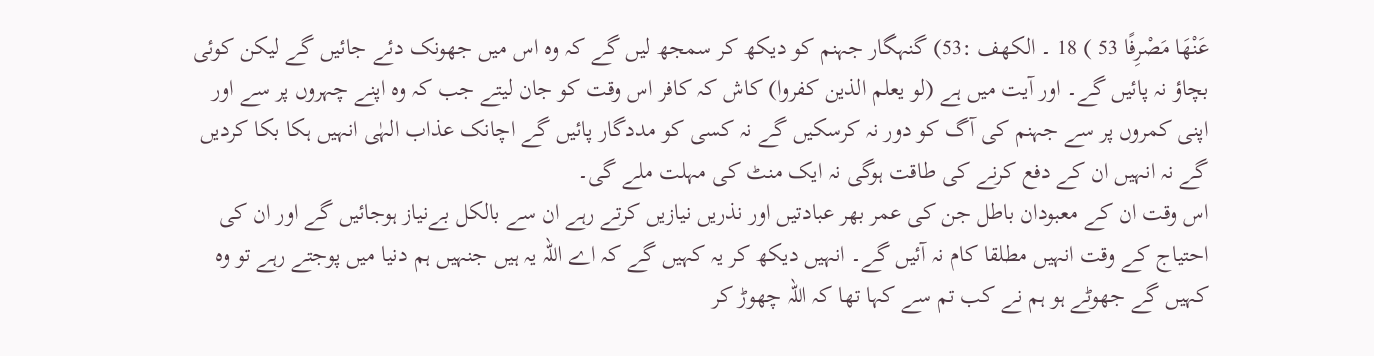عَنْهَا مَصْرِفًا 53 ) 18 ۔ الكهف :53) گنہگار جہنم کو دیکھ کر سمجھ لیں گے کہ وہ اس میں جھونک دئے جائیں گے لیکن کوئی بچاؤ نہ پائیں گے۔ اور آیت میں ہے (لو یعلم الذین کفروا) کاش کہ کافر اس وقت کو جان لیتے جب کہ وہ اپنے چہروں پر سے اور اپنی کمروں پر سے جہنم کی آگ کو دور نہ کرسکیں گے نہ کسی کو مددگار پائیں گے اچانک عذاب الہٰی انہیں ہکا بکا کردیں گے نہ انہیں ان کے دفع کرنے کی طاقت ہوگی نہ ایک منٹ کی مہلت ملے گی۔
اس وقت ان کے معبودان باطل جن کی عمر بھر عبادتیں اور نذریں نیازیں کرتے رہے ان سے بالکل بےنیاز ہوجائیں گے اور ان کی احتیاج کے وقت انہیں مطلقا کام نہ آئیں گے۔ انہیں دیکھ کر یہ کہیں گے کہ اے اللہ یہ ہیں جنہیں ہم دنیا میں پوجتے رہے تو وہ کہیں گے جھوٹے ہو ہم نے کب تم سے کہا تھا کہ اللہ چھوڑ کر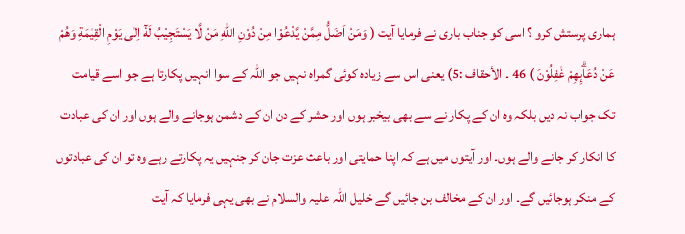ہماری پرستش کرو ؟ اسی کو جناب باری نے فرمایا آیت ( وَمَنْ اَضَلُّ مِمَّنْ يَّدْعُوْا مِنْ دُوْنِ اللّٰهِ مَنْ لَّا يَسْتَجِيْبُ لَهٗٓ اِلٰى يَوْمِ الْقِيٰمَةِ وَهُمْ عَنْ دُعَاۗىِٕهِمْ غٰفِلُوْنَ ) 46 ۔ الأحقاف :5) یعنی اس سے زیادہ کوئی گمراہ نہیں جو اللہ کے سوا انہیں پکارتا ہے جو اسے قیامت تک جواب نہ دیں بلکہ وہ ان کے پکار نے سے بھی بیخبر ہوں اور حشر کے دن ان کے دشمن ہوجانے والے ہوں اور ان کی عبادت کا انکار کر جانے والے ہوں۔ اور آیتوں میں ہے کہ اپنا حمایتی اور باعث عزت جان کر جنہیں یہ پکارتے رہے وہ تو ان کی عبادتوں کے منکر ہوجائیں گے۔ اور ان کے مخالف بن جائیں گے خلیل اللہ علیہ والسلام نے بھی یہی فرمایا کہ آیت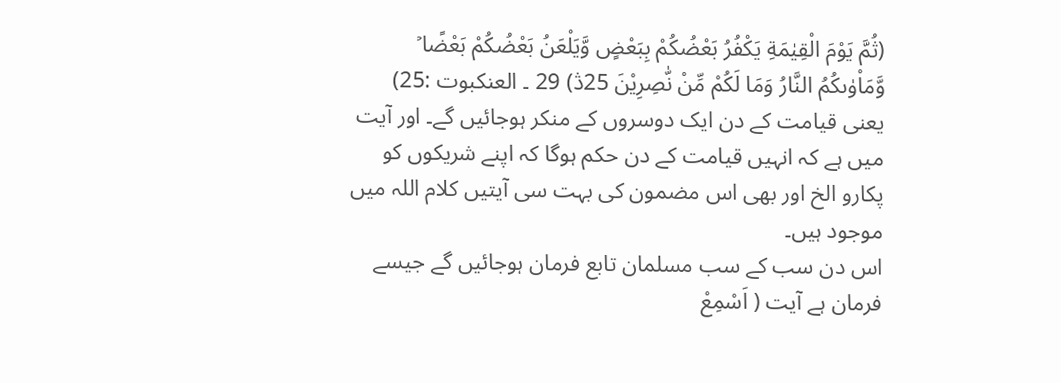(ثُمَّ يَوْمَ الْقِيٰمَةِ يَكْفُرُ بَعْضُكُمْ بِبَعْضٍ وَّيَلْعَنُ بَعْضُكُمْ بَعْضًا ۡ وَّمَاْوٰىكُمُ النَّارُ وَمَا لَكُمْ مِّنْ نّٰصِرِيْنَ 25ڎ) 29 ۔ العنکبوت :25) یعنی قیامت کے دن ایک دوسروں کے منکر ہوجائیں گے۔ اور آیت میں ہے کہ انہیں قیامت کے دن حکم ہوگا کہ اپنے شریکوں کو پکارو الخ اور بھی اس مضمون کی بہت سی آیتیں کلام اللہ میں موجود ہیں۔
اس دن سب کے سب مسلمان تابع فرمان ہوجائیں گے جیسے فرمان ہے آیت ( اَسْمِعْ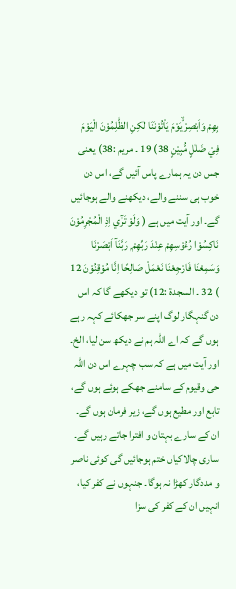بِهِمْ وَاَبْصِرْ ۙيَوْمَ يَاْتُوْنَنَا لٰكِنِ الظّٰلِمُوْنَ الْيَوْمَ فِيْ ضَلٰلٍ مُّبِيْنٍ 38) 19 ۔ مریم :38) یعنی جس دن یہ ہمارے پاس آئیں گے، اس دن خوب ہی سننے والے، دیکھنے والے ہوجائیں گے۔ اور آیت میں ہے ( وَلَوْ تَرٰٓي اِذِ الْمُجْرِمُوْنَ نَاكِسُوْا رُءُوْسِهِمْ عِنْدَ رَبِّهِمْ ۭ رَبَّنَآ اَبْصَرْنَا وَسَمِعْنَا فَارْجِعْنَا نَعْمَلْ صَالِحًا اِنَّا مُوْقِنُوْنَ 12 ) 32 ۔ السجدة :12) تو دیکھے گا کہ اس دن گنہگار لوگ اپنے سر جھکائے کہہ رہے ہوں گے کہ اے اللہ ہم نے دیکھ سن لیا، الخ۔ اور آیت میں ہے کہ سب چہرے اس دن اللہ حی وقیوم کے سامنے جھکے ہوئے ہوں گے، تابع اور مطیع ہوں گے، زیر فرمان ہوں گے۔ ان کے سارے بہتان و افترا جاتے رہیں گے۔ ساری چالاکیاں ختم ہوجائیں گی کوئی ناصر و مددگار کھڑا نہ ہوگا۔ جنہوں نے کفر کیا، انہیں ان کے کفر کی سزا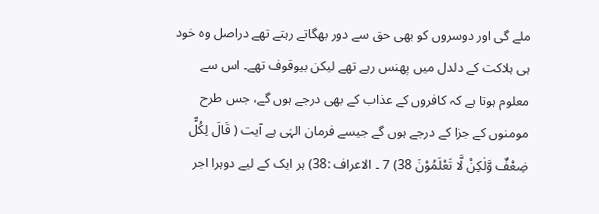ملے گی اور دوسروں کو بھی حق سے دور بھگاتے رہتے تھے دراصل وہ خود ہی ہلاکت کے دلدل میں پھنس رہے تھے لیکن بیوقوف تھے۔ اس سے معلوم ہوتا ہے کہ کافروں کے عذاب کے بھی درجے ہوں گے، جس طرح مومنوں کے جزا کے درجے ہوں گے جیسے فرمان الہٰی ہے آیت ( قَالَ لِكُلٍّ ضِعْفٌ وَّلٰكِنْ لَّا تَعْلَمُوْنَ 38) 7 ۔ الاعراف :38) ہر ایک کے لیے دوہرا اجر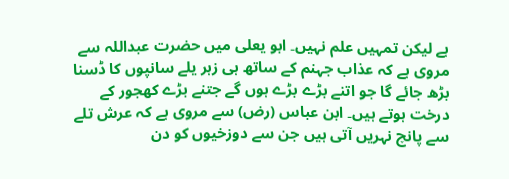ہے لیکن تمہیں علم نہیں۔ ابو یعلی میں حضرت عبداللہ سے مروی ہے کہ عذاب جہنم کے ساتھ ہی زہر یلے سانپوں کا ڈسنا بڑھ جائے گا جو اتنے بڑے بڑے ہوں گے جتنے بڑے کھجور کے درخت ہوتے ہیں۔ ابن عباس (رض) سے مروی ہے کہ عرش تلے سے پانچ نہریں آتی ہیں جن سے دوزخیوں کو دن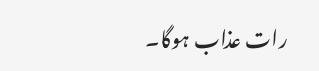رات عذاب ہوگا۔